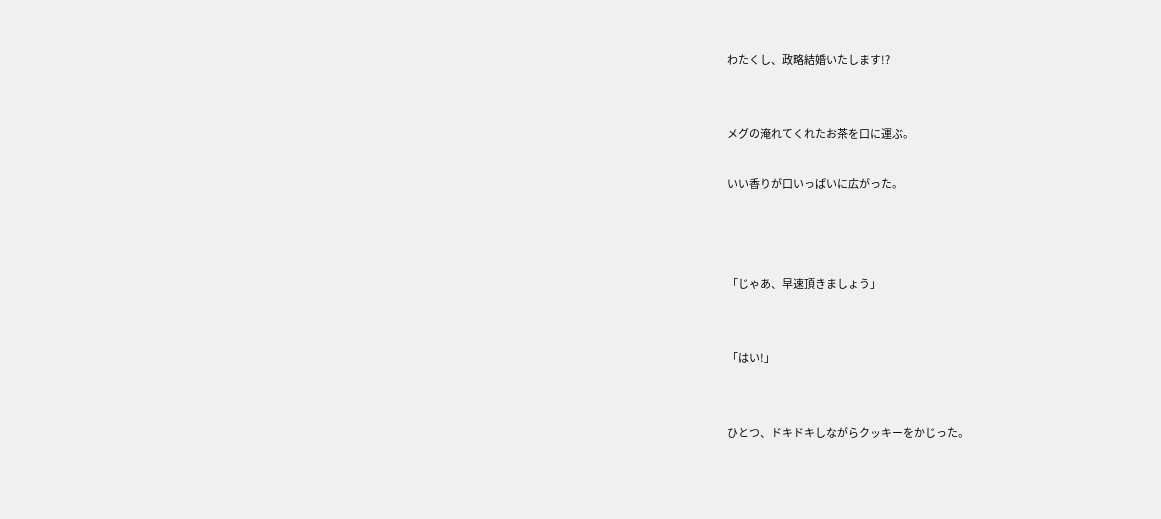わたくし、政略結婚いたします!?


メグの淹れてくれたお茶を口に運ぶ。

いい香りが口いっぱいに広がった。



「じゃあ、早速頂きましょう」


「はい!」


ひとつ、ドキドキしながらクッキーをかじった。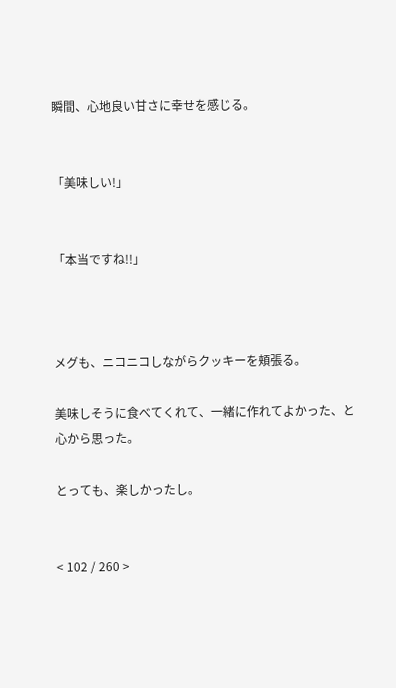瞬間、心地良い甘さに幸せを感じる。


「美味しい!」


「本当ですね!!」



メグも、ニコニコしながらクッキーを頬張る。

美味しそうに食べてくれて、一緒に作れてよかった、と心から思った。

とっても、楽しかったし。


< 102 / 260 >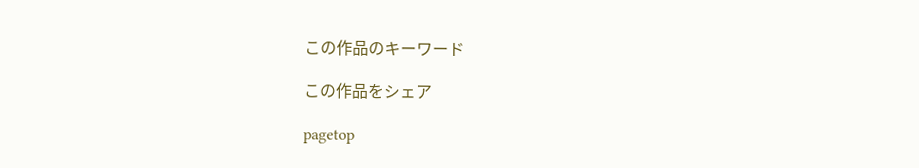この作品のキーワード

この作品をシェア

pagetop